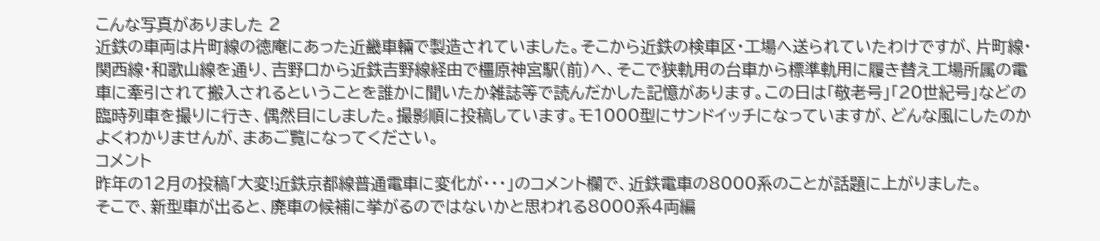こんな写真がありました 2
近鉄の車両は片町線の徳庵にあった近畿車輛で製造されていました。そこから近鉄の検車区・工場へ送られていたわけですが、片町線・関西線・和歌山線を通り、吉野口から近鉄吉野線経由で橿原神宮駅(前)へ、そこで狭軌用の台車から標準軌用に履き替え工場所属の電車に牽引されて搬入されるということを誰かに聞いたか雑誌等で読んだかした記憶があります。この日は「敬老号」「20世紀号」などの臨時列車を撮りに行き、偶然目にしました。撮影順に投稿しています。モ1000型にサンドイッチになっていますが、どんな風にしたのかよくわかりませんが、まあご覧になってください。
コメント
昨年の12月の投稿「大変!近鉄京都線普通電車に変化が・・・」のコメント欄で、近鉄電車の8000系のことが話題に上がりました。
そこで、新型車が出ると、廃車の候補に挙がるのではないかと思われる8000系4両編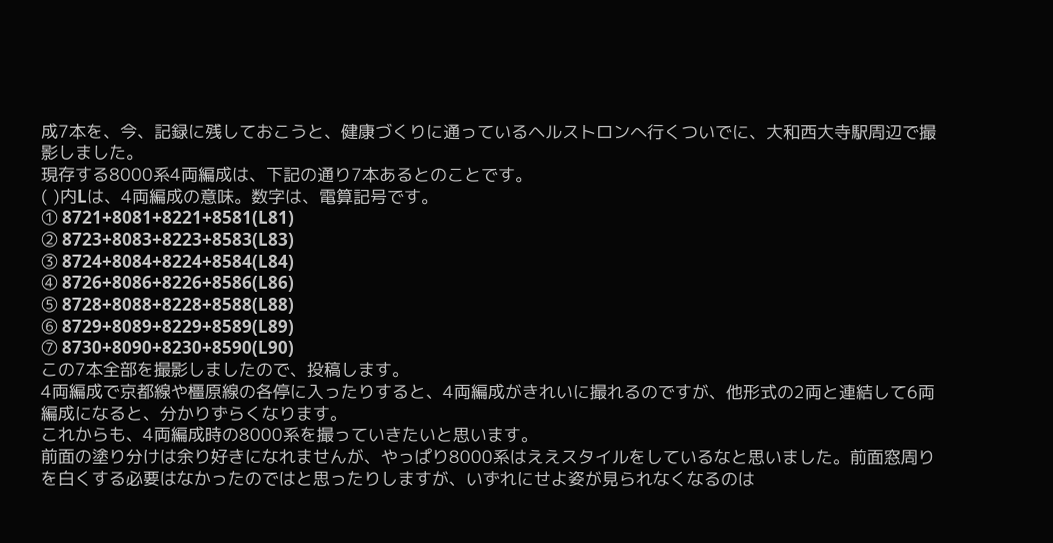成7本を、今、記録に残しておこうと、健康づくりに通っているヘルストロンへ行くついでに、大和西大寺駅周辺で撮影しました。
現存する8000系4両編成は、下記の通り7本あるとのことです。
( )内Lは、4両編成の意味。数字は、電算記号です。
① 8721+8081+8221+8581(L81)
② 8723+8083+8223+8583(L83)
③ 8724+8084+8224+8584(L84)
④ 8726+8086+8226+8586(L86)
⑤ 8728+8088+8228+8588(L88)
⑥ 8729+8089+8229+8589(L89)
⑦ 8730+8090+8230+8590(L90)
この7本全部を撮影しましたので、投稿します。
4両編成で京都線や橿原線の各停に入ったりすると、4両編成がきれいに撮れるのですが、他形式の2両と連結して6両編成になると、分かりずらくなります。
これからも、4両編成時の8000系を撮っていきたいと思います。
前面の塗り分けは余り好きになれませんが、やっぱり8000系はええスタイルをしているなと思いました。前面窓周りを白くする必要はなかったのではと思ったりしますが、いずれにせよ姿が見られなくなるのは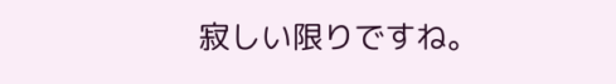寂しい限りですね。